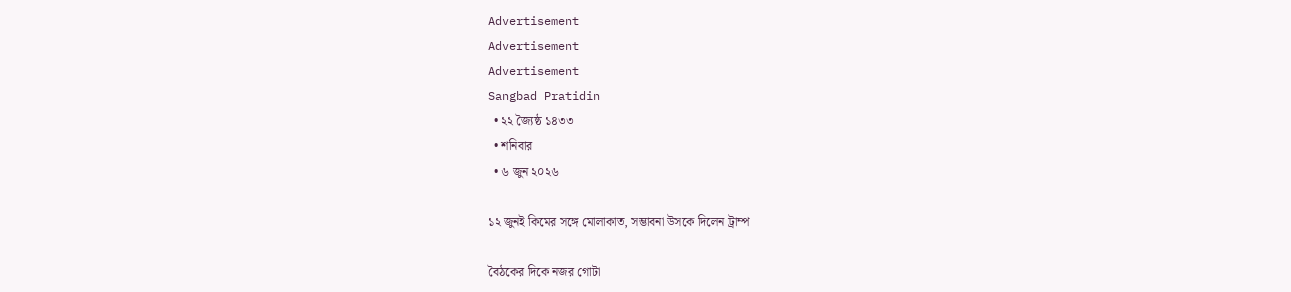Advertisement
Advertisement
Advertisement
Sangbad Pratidin
  • ২২ জ্যৈষ্ঠ ১৪৩৩
  • শনিবার
  • ৬ জুন ২০২৬

১২ জুনই কিমের সঙ্গে মোলাকাত, সম্ভাবনা উসকে দিলেন ট্রাম্প

বৈঠকের দিকে নজর গোটা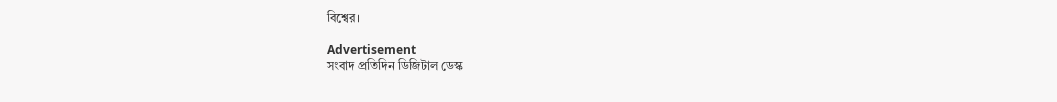বিশ্বের।

Advertisement
সংবাদ প্রতিদিন ডিজিটাল ডেস্ক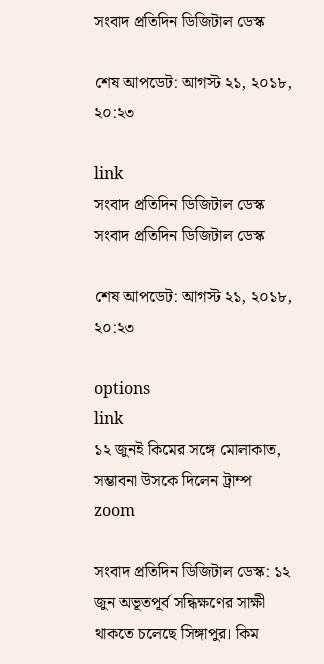সংবাদ প্রতিদিন ডিজিটাল ডেস্ক

শেষ আপডেট: আগস্ট ২১, ২০১৮, ২০:২৩

link
সংবাদ প্রতিদিন ডিজিটাল ডেস্ক
সংবাদ প্রতিদিন ডিজিটাল ডেস্ক

শেষ আপডেট: আগস্ট ২১, ২০১৮, ২০:২৩

options
link
১২ জুনই কিমের সঙ্গে মোলাকাত, সম্ভাবনা উসকে দিলেন ট্রাম্প zoom

সংবাদ প্রতিদিন ডিজিটাল ডেস্ক: ১২ জুন অভূতপূর্ব সন্ধিক্ষণের সাক্ষী থাকতে চলেছে সিঙ্গাপুর। কিম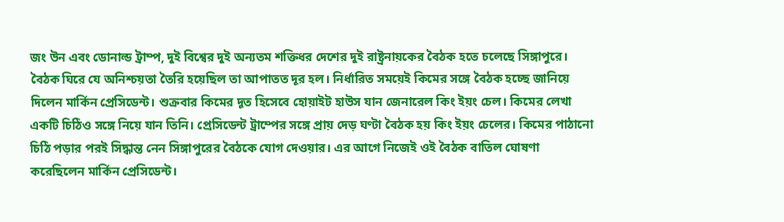জং উন এবং ডোনাল্ড ট্রাম্প, দুই বিশ্বের দুই অন্যতম শক্তিধর দেশের দুই রাষ্ট্রনায়কের বৈঠক হতে চলেছে সিঙ্গাপুরে। বৈঠক ঘিরে যে অনিশ্চয়তা তৈরি হয়েছিল তা আপাতত দূর হল। নির্ধারিত সময়েই কিমের সঙ্গে বৈঠক হচ্ছে জানিয়ে দিলেন মার্কিন প্রেসিডেন্ট। শুক্রবার কিমের দূত হিসেবে হোয়াইট হাউস যান জেনারেল কিং ইয়ং চেল। কিমের লেখা একটি চিঠিও সঙ্গে নিয়ে যান তিনি। প্রেসিডেন্ট ট্রাম্পের সঙ্গে প্রায় দেড় ঘণ্টা বৈঠক হয় কিং ইয়ং চেলের। কিমের পাঠানো চিঠি পড়ার পরই সিদ্ধান্ত নেন সিঙ্গাপুরের বৈঠকে যোগ দেওয়ার। এর আগে নিজেই ওই বৈঠক বাতিল ঘোষণা করেছিলেন মার্কিন প্রেসিডেন্ট।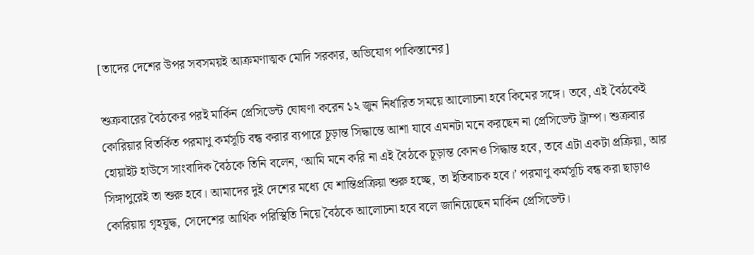[তাদের দেশের উপর সবসময়ই আক্রমণাত্মক মোদি সরকার, অভিযোগ পাকিস্তানের]

শুক্রবারের বৈঠকের পরই মার্কিন প্রেসিডেন্ট ঘোষণা করেন ১২ জুন নির্ধারিত সময়ে আলোচনা হবে কিমের সঙ্গে। তবে, এই বৈঠকেই কোরিয়ার বিতর্কিত পরমাণু কর্মসূচি বন্ধ করার ব্যপারে চূড়ান্ত সিদ্ধান্তে আশা যাবে এমনটা মনে করছেন না প্রেসিডেন্ট ট্রাম্প। শুক্রবার হোয়াইট হাউসে সাংবাদিক বৈঠকে তিনি বলেন, ‘আমি মনে করি না এই বৈঠকে চূড়ান্ত কোনও সিদ্ধান্ত হবে, তবে এটা একটা প্রক্রিয়া, আর সিঙ্গাপুরেই তা শুরু হবে। আমাদের দুই দেশের মধ্যে যে শান্তিপ্রক্রিয়া শুরু হচ্ছে, তা ইতিবাচক হবে।’ পরমাণু কর্মসূচি বন্ধ করা ছাড়াও কোরিয়ায় গৃহযুদ্ধ, সেদেশের আর্থিক পরিস্থিতি নিয়ে বৈঠকে আলোচনা হবে বলে জানিয়েছেন মার্কিন প্রেসিডেন্ট।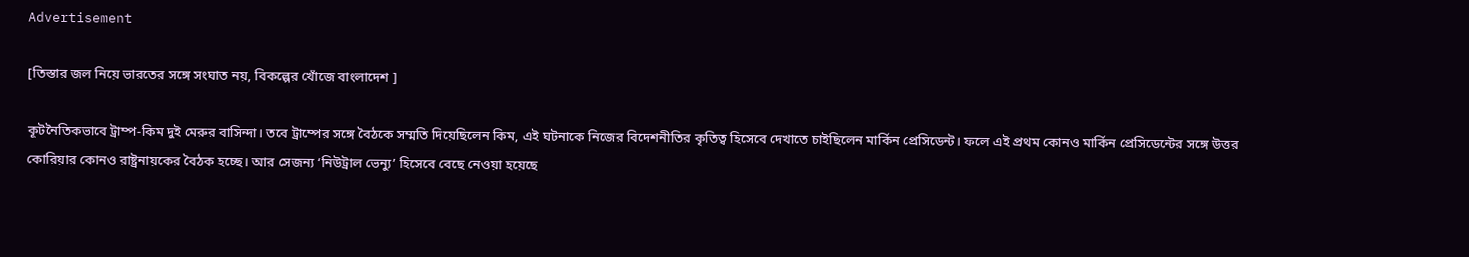Advertisement

[তিস্তার জল নিয়ে ভারতের সঙ্গে সংঘাত নয়, বিকল্পের খোঁজে বাংলাদেশ ]

কূটনৈতিকভাবে ট্রাম্প-কিম দুই মেরুর বাসিন্দা। তবে ট্রাম্পের সঙ্গে বৈঠকে সম্মতি দিয়েছিলেন কিম, এই ঘটনাকে নিজের বিদেশনীতির কৃতিত্ব হিসেবে দেখাতে চাইছিলেন মার্কিন প্রেসিডেন্ট। ফলে এই প্রথম কোনও মার্কিন প্রেসিডেন্টের সঙ্গে উত্তর কোরিয়ার কোনও রাষ্ট্রনায়কের বৈঠক হচ্ছে। আর সেজন্য ‘নিউট্রাল ভেন্যু’ হিসেবে বেছে নেওয়া হয়েছে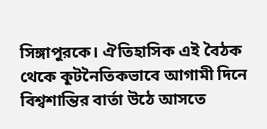সিঙ্গাপুরকে। ঐতিহাসিক এই বৈঠক থেকে কূটনৈতিকভাবে আগামী দিনে বিশ্বশান্তির বার্তা উঠে আসতে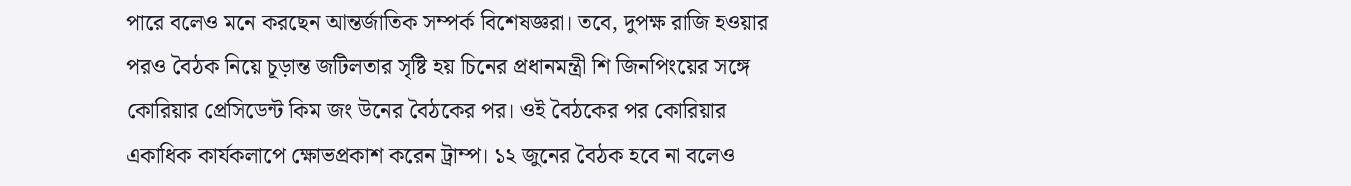পারে বলেও মনে করছেন আন্তর্জাতিক সম্পর্ক বিশেষজ্ঞরা। তবে, দুপক্ষ রাজি হওয়ার পরও বৈঠক নিয়ে চূড়ান্ত জটিলতার সৃষ্টি হয় চিনের প্রধানমন্ত্রী শি জিনপিংয়ের সঙ্গে কোরিয়ার প্রেসিডেন্ট কিম জং উনের বৈঠকের পর। ওই বৈঠকের পর কোরিয়ার একাধিক কার্যকলাপে ক্ষোভপ্রকাশ করেন ট্রাম্প। ১২ জুনের বৈঠক হবে না বলেও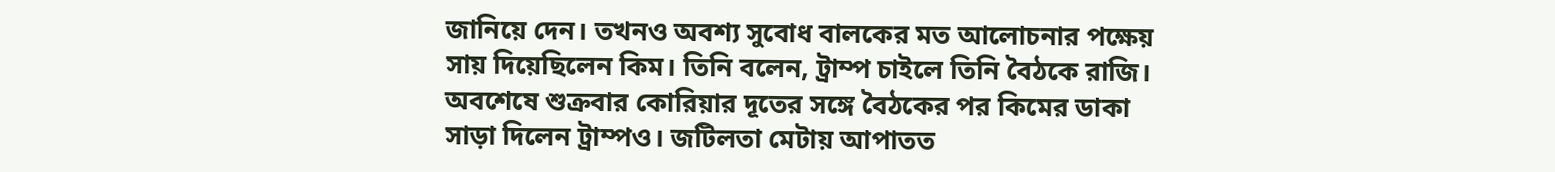জানিয়ে দেন। তখনও অবশ্য সুবোধ বালকের মত আলোচনার পক্ষেয় সায় দিয়েছিলেন কিম। তিনি বলেন, ট্রাম্প চাইলে তিনি বৈঠকে রাজি। অবশেষে শুক্রবার কোরিয়ার দূতের সঙ্গে বৈঠকের পর কিমের ডাকা সাড়া দিলেন ট্রাম্পও। জটিলতা মেটায় আপাতত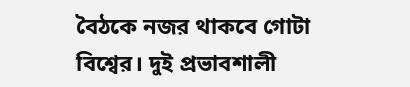বৈঠকে নজর থাকবে গোটা বিশ্বের। দুই প্রভাবশালী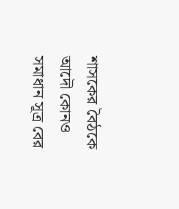শাসকের বৈঠকে আদৌ কোনও সমাধান সূত্র বের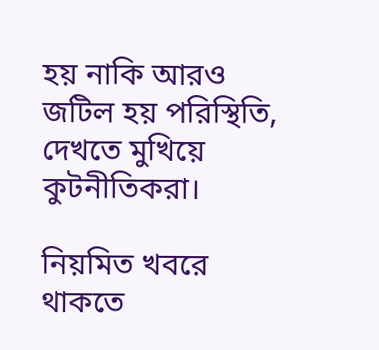হয় নাকি আরও জটিল হয় পরিস্থিতি, দেখতে মুখিয়ে কুটনীতিকরা।

নিয়মিত খবরে থাকতে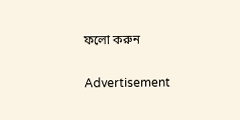ফলো করুন

Advertisement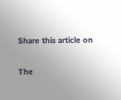Share this article on

The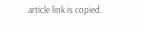article link is copied.